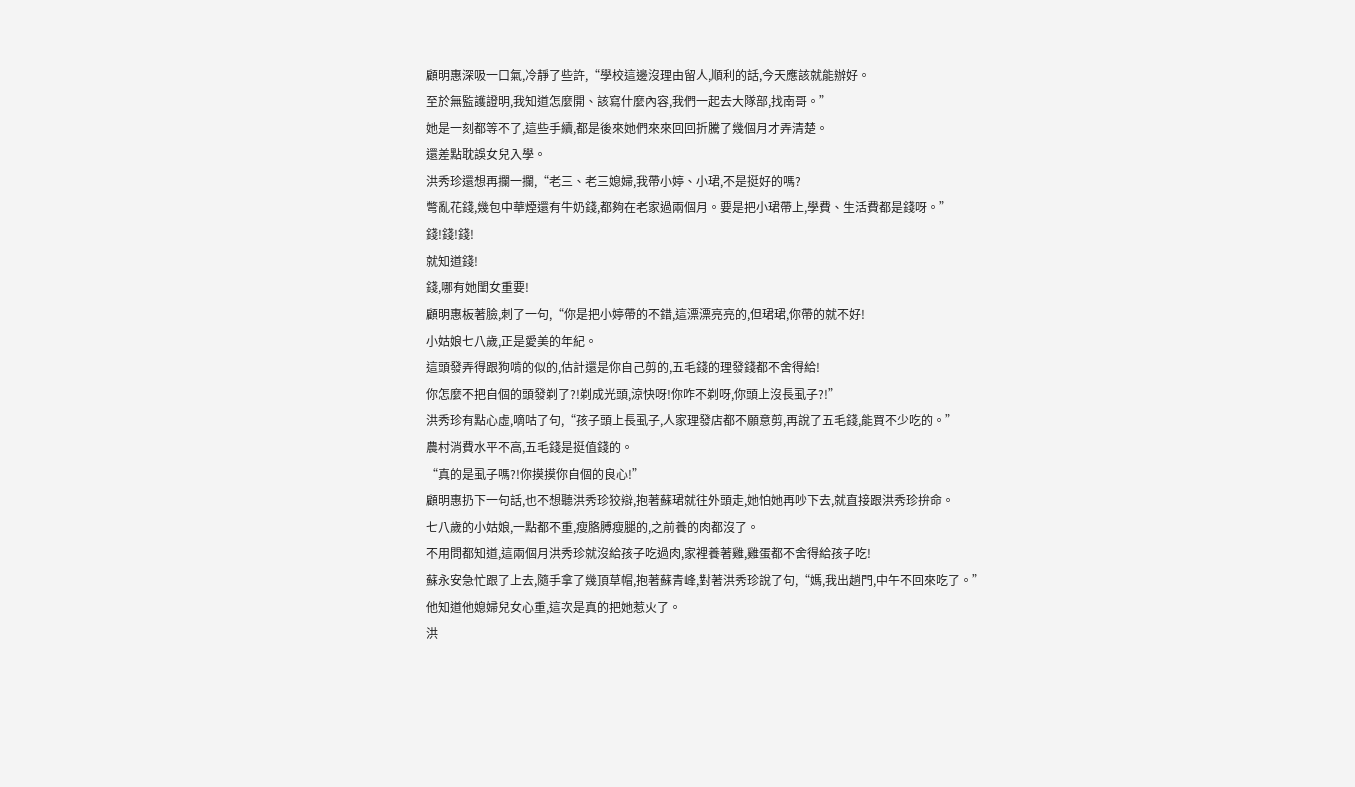顧明惠深吸一口氣,冷靜了些許,“學校這邊沒理由留人,順利的話,今天應該就能辦好。
至於無監護證明,我知道怎麼開、該寫什麼內容,我們一起去大隊部,找南哥。”
她是一刻都等不了,這些手續,都是後來她們來來回回折騰了幾個月才弄清楚。
還差點耽誤女兒入學。
洪秀珍還想再攔一攔,“老三、老三媳婦,我帶小婷、小珺,不是挺好的嗎?
彆亂花錢,幾包中華煙還有牛奶錢,都夠在老家過兩個月。要是把小珺帶上,學費、生活費都是錢呀。”
錢!錢!錢!
就知道錢!
錢,哪有她閨女重要!
顧明惠板著臉,刺了一句,“你是把小婷帶的不錯,這漂漂亮亮的,但珺珺,你帶的就不好!
小姑娘七八歲,正是愛美的年紀。
這頭發弄得跟狗啃的似的,估計還是你自己剪的,五毛錢的理發錢都不舍得給!
你怎麼不把自個的頭發剃了?!剃成光頭,涼快呀!你咋不剃呀,你頭上沒長虱子?!”
洪秀珍有點心虛,嘀咕了句,“孩子頭上長虱子,人家理發店都不願意剪,再說了五毛錢,能買不少吃的。”
農村消費水平不高,五毛錢是挺值錢的。
“真的是虱子嗎?!你摸摸你自個的良心!”
顧明惠扔下一句話,也不想聽洪秀珍狡辯,抱著蘇珺就往外頭走,她怕她再吵下去,就直接跟洪秀珍拚命。
七八歲的小姑娘,一點都不重,瘦胳膊瘦腿的,之前養的肉都沒了。
不用問都知道,這兩個月洪秀珍就沒給孩子吃過肉,家裡養著雞,雞蛋都不舍得給孩子吃!
蘇永安急忙跟了上去,隨手拿了幾頂草帽,抱著蘇青峰,對著洪秀珍說了句,“媽,我出趟門,中午不回來吃了。”
他知道他媳婦兒女心重,這次是真的把她惹火了。
洪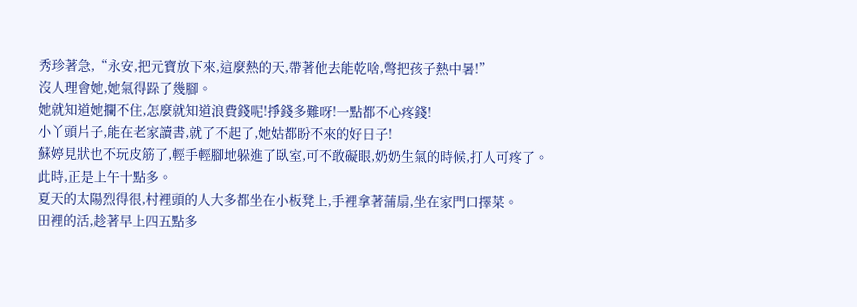秀珍著急,“永安,把元寶放下來,這麼熱的天,帶著他去能乾啥,彆把孩子熱中暑!”
沒人理會她,她氣得跺了幾腳。
她就知道她攔不住,怎麼就知道浪費錢呢!掙錢多難呀!一點都不心疼錢!
小丫頭片子,能在老家讀書,就了不起了,她姑都盼不來的好日子!
蘇婷見狀也不玩皮筋了,輕手輕腳地躲進了臥室,可不敢礙眼,奶奶生氣的時候,打人可疼了。
此時,正是上午十點多。
夏天的太陽烈得很,村裡頭的人大多都坐在小板凳上,手裡拿著蒲扇,坐在家門口擇菜。
田裡的活,趁著早上四五點多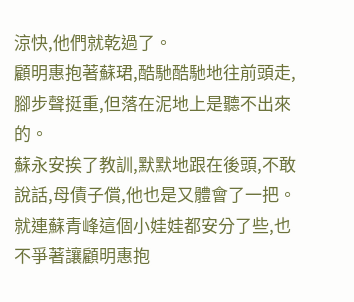涼快,他們就乾過了。
顧明惠抱著蘇珺,酷馳酷馳地往前頭走,腳步聲挺重,但落在泥地上是聽不出來的。
蘇永安挨了教訓,默默地跟在後頭,不敢說話,母債子償,他也是又體會了一把。
就連蘇青峰這個小娃娃都安分了些,也不爭著讓顧明惠抱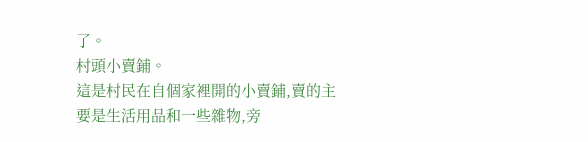了。
村頭小賣鋪。
這是村民在自個家裡開的小賣鋪,賣的主要是生活用品和一些雜物,旁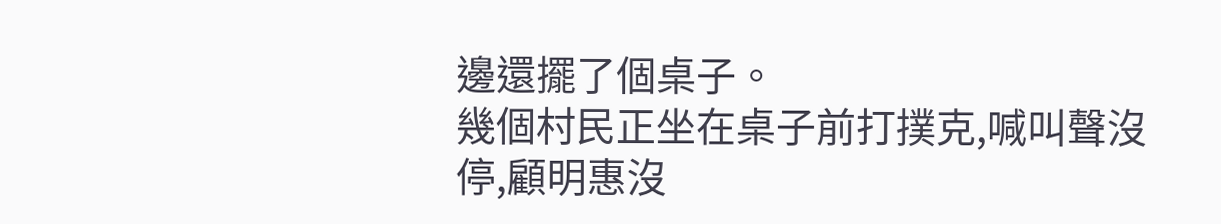邊還擺了個桌子。
幾個村民正坐在桌子前打撲克,喊叫聲沒停,顧明惠沒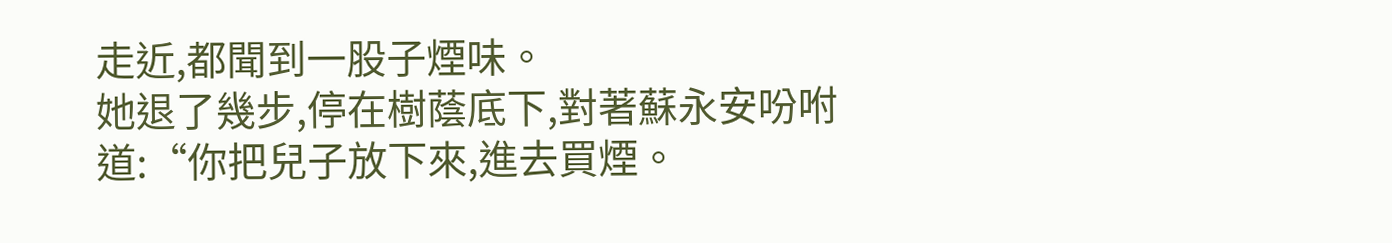走近,都聞到一股子煙味。
她退了幾步,停在樹蔭底下,對著蘇永安吩咐道:“你把兒子放下來,進去買煙。